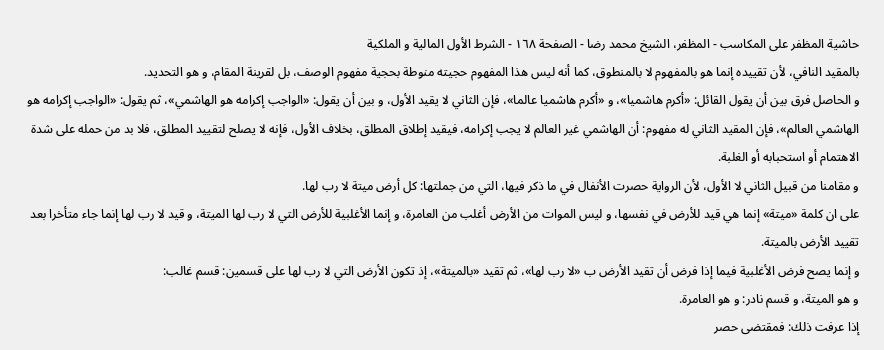حاشية المظفر على المكاسب - المظفر، الشيخ محمد رضا - الصفحة ١٦٨ - الشرط الأول المالية و الملكية
بالمقيد النافي، لأن تقييده إنما هو بالمفهوم لا بالمنطوق، كما أنه ليس هذا المفهوم حجيته منوطة بحجية مفهوم الوصف، بل لقرينة المقام، و هو التحديد.
و الحاصل فرق بين أن يقول القائل: «أكرم هاشميا»، و «أكرم هاشميا عالما»، فإن الثاني لا يقيد الأول، و بين أن يقول: «الواجب إكرامه هو الهاشمي»، ثم يقول: «الواجب إكرامه هو الهاشمي العالم»، فإن المقيد الثاني له مفهوم: أن الهاشمي غير العالم لا يجب إكرامه، فيقيد إطلاق المطلق، بخلاف الأول، فإنه لا يصلح لتقييد المطلق، فلا بد من حمله على شدة الاهتمام أو استحبابه أو الغلبة.
و مقامنا من قبيل الثاني لا الأول، لأن الرواية حصرت الأنفال في ما ذكر فيها، التي من جملتها: كل أرض ميتة لا رب لها.
على ان كلمة «ميتة» إنما هي قيد للأرض في نفسها، و ليس الموات من الأرض أغلب من العامرة، و إنما الأغلبية للأرض التي لا رب لها الميتة، و قيد لا رب لها إنما جاء متأخرا بعد تقييد الأرض بالميتة.
و إنما يصح فرض الأغلبية فيما إذا فرض أن تقيد الأرض ب «لا رب لها»، ثم تقيد «بالميتة»، إذ تكون الأرض التي لا رب لها على قسمين: قسم غالب:
و هو الميتة، و قسم نادر: و هو العامرة.
إذا عرفت ذلك: فمقتضى حصر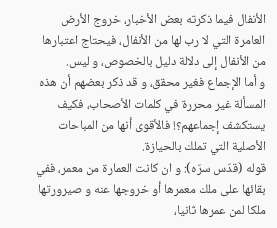الأنفال فيما ذكرته بعض الأخبار، خروج الأرض العامرة التي لا رب لها من الأنفال، فيحتاج اعتبارها من الأنفال إلى دلالة دليل بالخصوص، و ليس.
و أما الإجماع فغير محقق، و قد ذكر بعضهم أن هذه المسألة غير محررة في كلمات الأصحاب، فكيف يستكشف إجماعهم؟! فالأقوى أنها من المباحات الأصلية التي تملك بالحيازة.
قوله (قدّس سرّه): و ان كانت العمارة من معمر، ففي بقائها على ملك معمرها أو خروجها عنه و صيرورتها ملكا لمن عمرها ثانيا،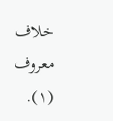خلاف معروف (١).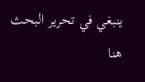ينبغي في تحرير البحث هنا